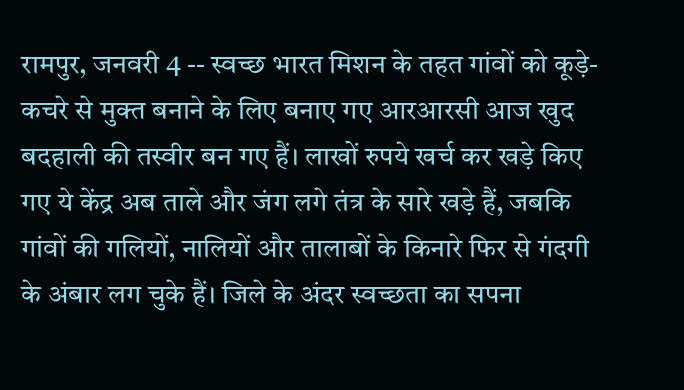रामपुर, जनवरी 4 -- स्वच्छ भारत मिशन के तहत गांवों को कूड़े-कचरे से मुक्त बनाने के लिए बनाए गए आरआरसी आज खुद बदहाली की तस्वीर बन गए हैं। लाखों रुपये खर्च कर खड़े किए गए ये केंद्र अब ताले और जंग लगे तंत्र के सारे खड़े हैं, जबकि गांवों की गलियों, नालियों और तालाबों के किनारे फिर से गंदगी के अंबार लग चुके हैं। जिले के अंदर स्वच्छता का सपना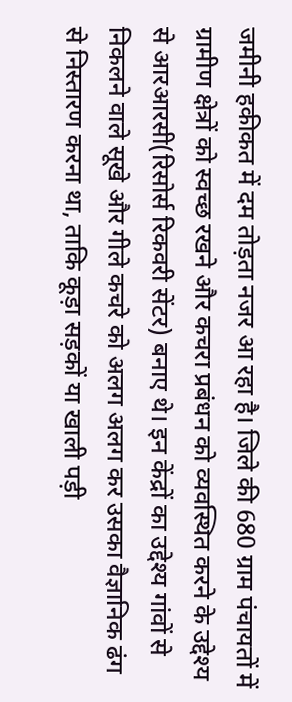जमीनी हकीकत में दम तोड़ता नजर आ रहा है। जिले की 680 ग्राम पंचायतों में ग्रामीण क्षेत्रों को स्वच्छ रखने और कचरा प्रबंधन को व्यवस्थित करने के उद्देश्य से आरआरसी(रिसोर्स रिकवरी सेंटर) बनाए थे। इन केंद्रों का उद्देश्य गांवों से निकलने वाले सूखे और गीले कचरे को अलग अलग कर उसका वैज्ञानिक ढंग से निस्तारण करना था, ताकि कूड़ा सड़कों या खाली पड़ी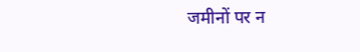जमीनों पर न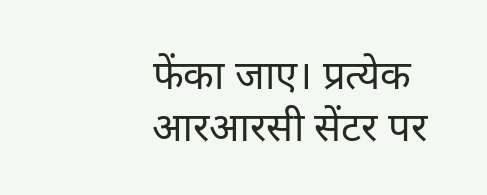फेंका जाए। प्रत्येक आरआरसी सेंटर पर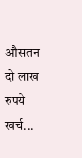औसतन दो लाख रुपये खर्च...